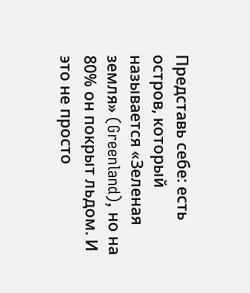Представь себе: есть остров, который называется «Зеленая земля» (Greenland), но на 80% он покрыт льдом. И это не просто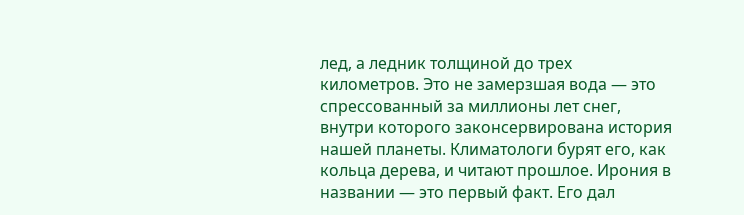лед, а ледник толщиной до трех километров. Это не замерзшая вода — это спрессованный за миллионы лет снег, внутри которого законсервирована история нашей планеты. Климатологи бурят его, как кольца дерева, и читают прошлое. Ирония в названии — это первый факт. Его дал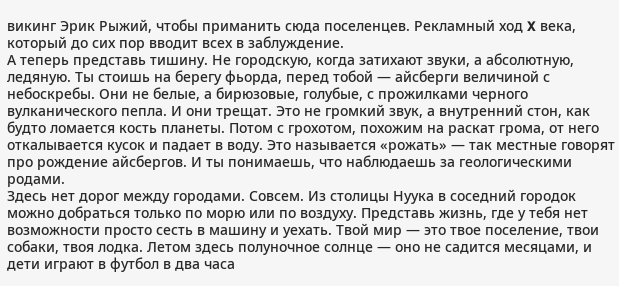викинг Эрик Рыжий, чтобы приманить сюда поселенцев. Рекламный ход X века, который до сих пор вводит всех в заблуждение.
А теперь представь тишину. Не городскую, когда затихают звуки, а абсолютную, ледяную. Ты стоишь на берегу фьорда, перед тобой — айсберги величиной с небоскребы. Они не белые, а бирюзовые, голубые, с прожилками черного вулканического пепла. И они трещат. Это не громкий звук, а внутренний стон, как будто ломается кость планеты. Потом с грохотом, похожим на раскат грома, от него откалывается кусок и падает в воду. Это называется «рожать» — так местные говорят про рождение айсбергов. И ты понимаешь, что наблюдаешь за геологическими родами.
Здесь нет дорог между городами. Совсем. Из столицы Нуука в соседний городок можно добраться только по морю или по воздуху. Представь жизнь, где у тебя нет возможности просто сесть в машину и уехать. Твой мир — это твое поселение, твои собаки, твоя лодка. Летом здесь полуночное солнце — оно не садится месяцами, и дети играют в футбол в два часа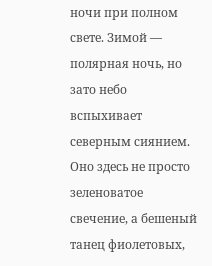ночи при полном свете. Зимой — полярная ночь, но зато небо вспыхивает северным сиянием. Оно здесь не просто зеленоватое свечение, а бешеный танец фиолетовых,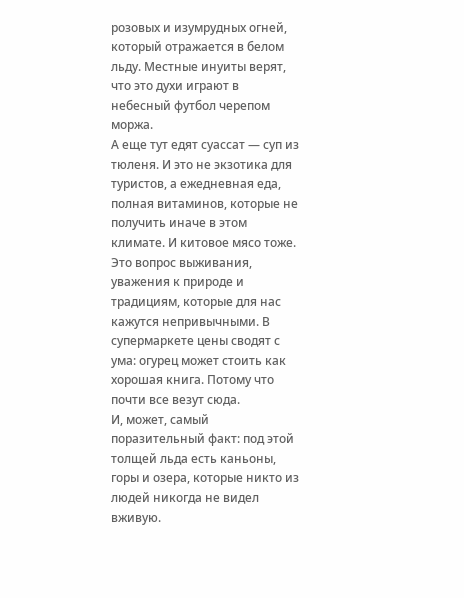розовых и изумрудных огней, который отражается в белом льду. Местные инуиты верят, что это духи играют в небесный футбол черепом моржа.
А еще тут едят суассат — суп из тюленя. И это не экзотика для туристов, а ежедневная еда, полная витаминов, которые не получить иначе в этом климате. И китовое мясо тоже. Это вопрос выживания, уважения к природе и традициям, которые для нас кажутся непривычными. В супермаркете цены сводят с ума: огурец может стоить как хорошая книга. Потому что почти все везут сюда.
И, может, самый поразительный факт: под этой толщей льда есть каньоны, горы и озера, которые никто из людей никогда не видел вживую.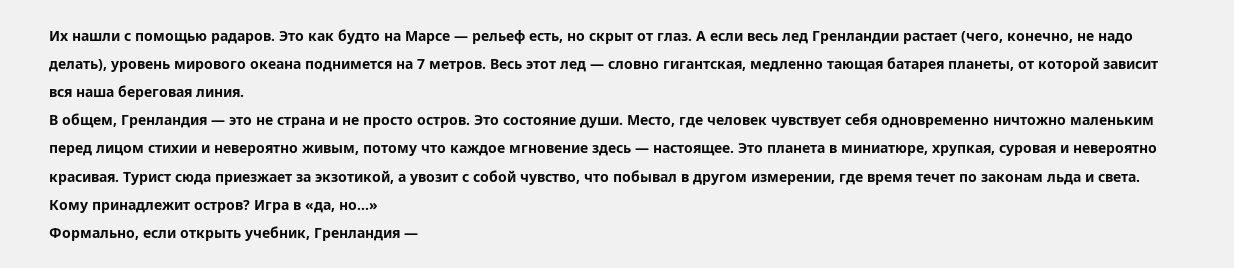Их нашли с помощью радаров. Это как будто на Марсе — рельеф есть, но скрыт от глаз. А если весь лед Гренландии растает (чего, конечно, не надо делать), уровень мирового океана поднимется на 7 метров. Весь этот лед — словно гигантская, медленно тающая батарея планеты, от которой зависит вся наша береговая линия.
В общем, Гренландия — это не страна и не просто остров. Это состояние души. Место, где человек чувствует себя одновременно ничтожно маленьким перед лицом стихии и невероятно живым, потому что каждое мгновение здесь — настоящее. Это планета в миниатюре, хрупкая, суровая и невероятно красивая. Турист сюда приезжает за экзотикой, а увозит с собой чувство, что побывал в другом измерении, где время течет по законам льда и света.
Кому принадлежит остров? Игра в «да, но...»
Формально, если открыть учебник, Гренландия —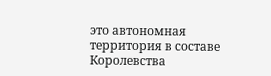это автономная территория в составе Королевства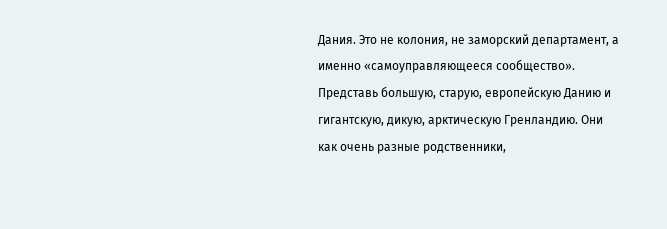Дания. Это не колония, не заморский департамент, а именно «самоуправляющееся сообщество». Представь большую, старую, европейскую Данию и гигантскую, дикую, арктическую Гренландию. Они как очень разные родственники,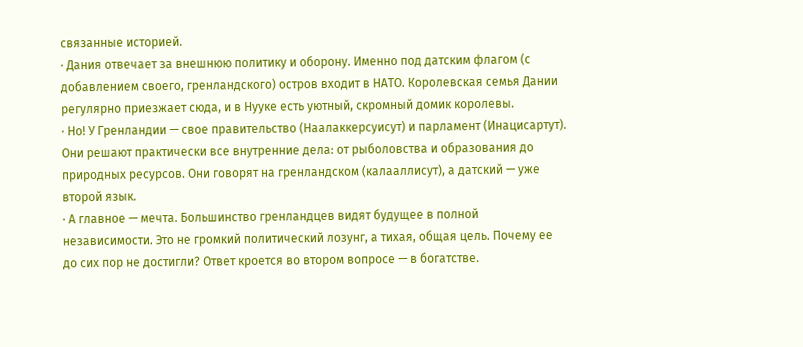связанные историей.
· Дания отвечает за внешнюю политику и оборону. Именно под датским флагом (с добавлением своего, гренландского) остров входит в НАТО. Королевская семья Дании регулярно приезжает сюда, и в Нууке есть уютный, скромный домик королевы.
· Но! У Гренландии — свое правительство (Наалаккерсуисут) и парламент (Инацисартут). Они решают практически все внутренние дела: от рыболовства и образования до природных ресурсов. Они говорят на гренландском (калааллисут), а датский — уже второй язык.
· А главное — мечта. Большинство гренландцев видят будущее в полной независимости. Это не громкий политический лозунг, а тихая, общая цель. Почему ее до сих пор не достигли? Ответ кроется во втором вопросе — в богатстве.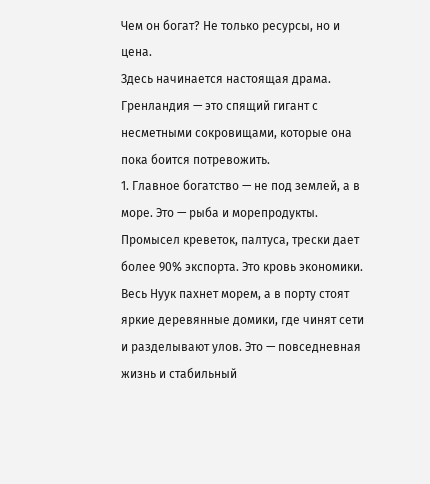Чем он богат? Не только ресурсы, но и цена.
Здесь начинается настоящая драма. Гренландия — это спящий гигант с несметными сокровищами, которые она пока боится потревожить.
1. Главное богатство — не под землей, а в море. Это — рыба и морепродукты. Промысел креветок, палтуса, трески дает более 90% экспорта. Это кровь экономики. Весь Нуук пахнет морем, а в порту стоят яркие деревянные домики, где чинят сети и разделывают улов. Это — повседневная жизнь и стабильный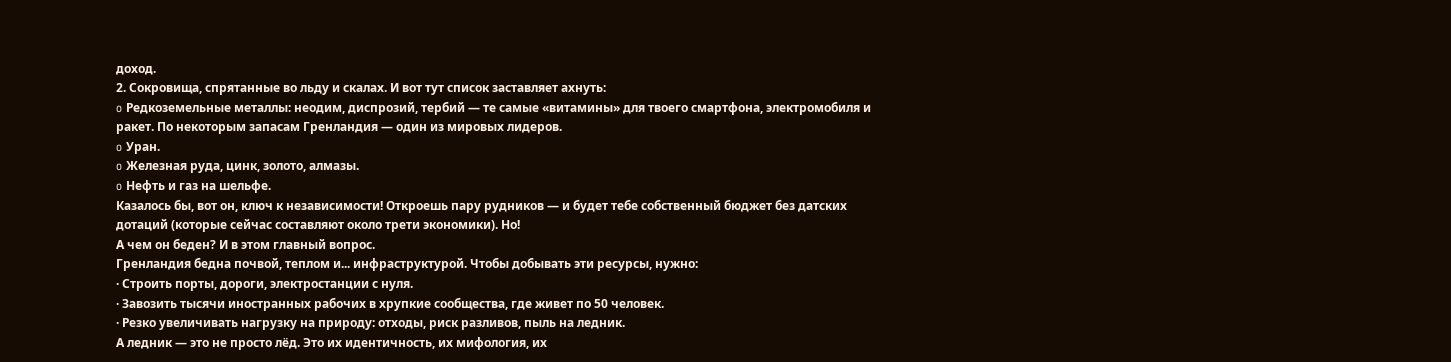доход.
2. Сокровища, спрятанные во льду и скалах. И вот тут список заставляет ахнуть:
o Редкоземельные металлы: неодим, диспрозий, тербий — те самые «витамины» для твоего смартфона, электромобиля и ракет. По некоторым запасам Гренландия — один из мировых лидеров.
o Уран.
o Железная руда, цинк, золото, алмазы.
o Нефть и газ на шельфе.
Казалось бы, вот он, ключ к независимости! Откроешь пару рудников — и будет тебе собственный бюджет без датских дотаций (которые сейчас составляют около трети экономики). Но!
А чем он беден? И в этом главный вопрос.
Гренландия бедна почвой, теплом и... инфраструктурой. Чтобы добывать эти ресурсы, нужно:
· Строить порты, дороги, электростанции с нуля.
· Завозить тысячи иностранных рабочих в хрупкие сообщества, где живет по 50 человек.
· Резко увеличивать нагрузку на природу: отходы, риск разливов, пыль на ледник.
А ледник — это не просто лёд. Это их идентичность, их мифология, их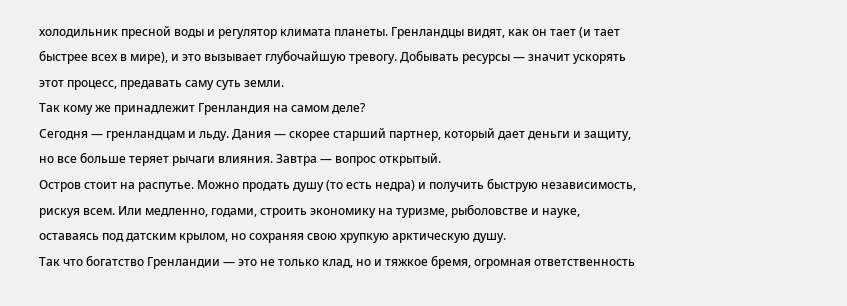холодильник пресной воды и регулятор климата планеты. Гренландцы видят, как он тает (и тает быстрее всех в мире), и это вызывает глубочайшую тревогу. Добывать ресурсы — значит ускорять этот процесс, предавать саму суть земли.
Так кому же принадлежит Гренландия на самом деле?
Сегодня — гренландцам и льду. Дания — скорее старший партнер, который дает деньги и защиту, но все больше теряет рычаги влияния. Завтра — вопрос открытый.
Остров стоит на распутье. Можно продать душу (то есть недра) и получить быструю независимость, рискуя всем. Или медленно, годами, строить экономику на туризме, рыболовстве и науке, оставаясь под датским крылом, но сохраняя свою хрупкую арктическую душу.
Так что богатство Гренландии — это не только клад, но и тяжкое бремя, огромная ответственность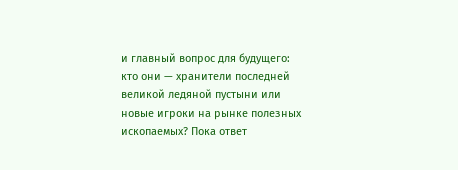и главный вопрос для будущего: кто они — хранители последней великой ледяной пустыни или новые игроки на рынке полезных ископаемых? Пока ответ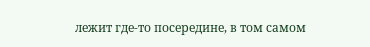лежит где-то посередине, в том самом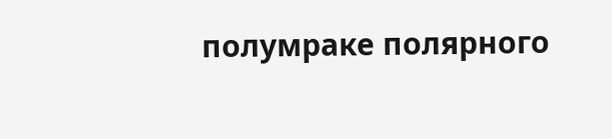полумраке полярного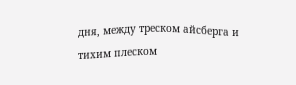дня, между треском айсберга и тихим плеском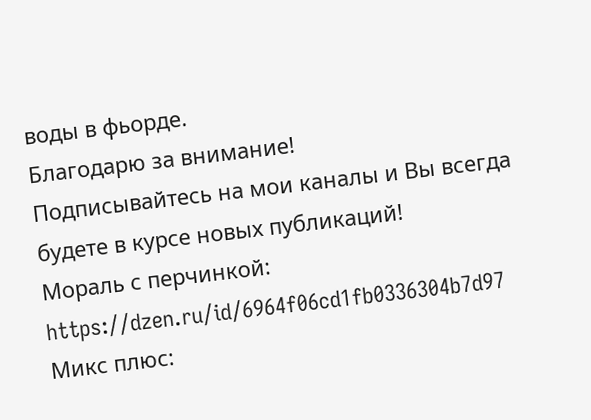воды в фьорде.
Благодарю за внимание!
Подписывайтесь на мои каналы и Вы всегда будете в курсе новых публикаций!
Мораль с перчинкой: https://dzen.ru/id/6964f06cd1fb0336304b7d97
Микс плюс: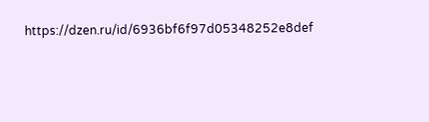https://dzen.ru/id/6936bf6f97d05348252e8def